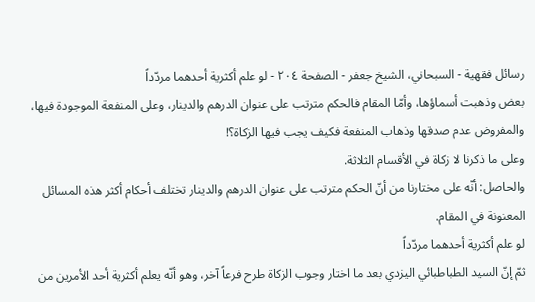رسائل فقهية - السبحاني، الشيخ جعفر - الصفحة ٢٠٤ - لو علم أكثرية أحدهما مردّداً
بعض وذهبت أسماؤها، وأمّا المقام فالحكم مترتب على عنوان الدرهم والدينار، وعلى المنفعة الموجودة فيها، والمفروض عدم صدقها وذهاب المنفعة فكيف يجب فيها الزكاة؟!
وعلى ما ذكرنا لا زكاة في الأقسام الثلاثة.
والحاصل: أنّه على مختارنا من أنّ الحكم مترتب على عنوان الدرهم والدينار تختلف أحكام أكثر هذه المسائل المعنونة في المقام.
لو علم أكثرية أحدهما مردّداً
ثمّ إنّ السيد الطباطبائي اليزدي بعد ما اختار وجوب الزكاة طرح فرعاً آخر، وهو أنّه يعلم أكثرية أحد الأمرين من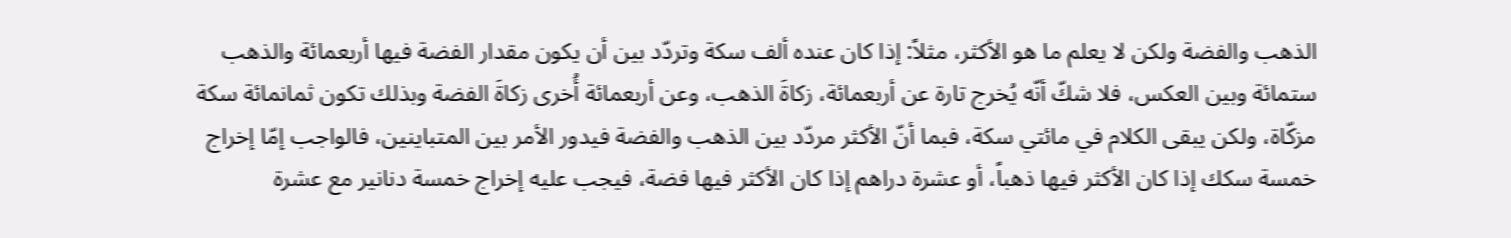الذهب والفضة ولكن لا يعلم ما هو الأكثر، مثلاً: إذا كان عنده ألف سكة وتردّد بين أن يكون مقدار الفضة فيها أربعمائة والذهب ستمائة وبين العكس، فلا شكّ أنّه يُخرج تارة عن أربعمائة، زكاةَ الذهب، وعن أربعمائة أُخرى زكاةَ الفضة وبذلك تكون ثمانمائة سكة مزكّاة، ولكن يبقى الكلام في مائتي سكة، فبما أنّ الأكثر مردّد بين الذهب والفضة فيدور الأمر بين المتباينين، فالواجب إمّا إخراج خمسة سكك إذا كان الأكثر فيها ذهباً، أو عشرة دراهم إذا كان الأكثر فيها فضة، فيجب عليه إخراج خمسة دنانير مع عشرة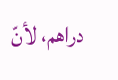دراهم، لأنّ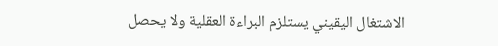الاشتغال اليقيني يستلزم البراءة العقلية ولا يحصل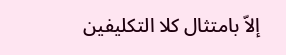إلاّ بامتثال كلا التكليفين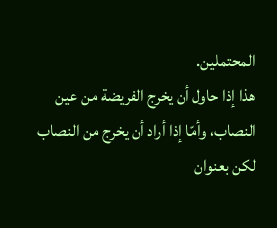المحتملين.
هذا إذا حاول أن يخرج الفريضة من عين النصاب، وأمّا إذا أراد أن يخرج من النصاب لكن بعنوان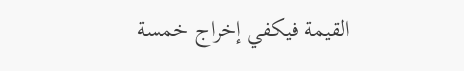القيمة فيكفي إخراج خمسة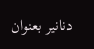دنانير بعنوان